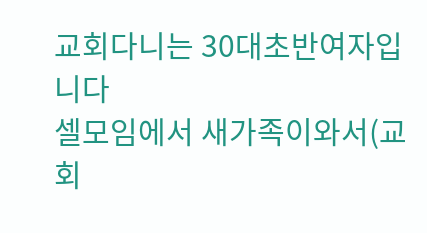교회다니는 30대초반여자입니다
셀모임에서 새가족이와서(교회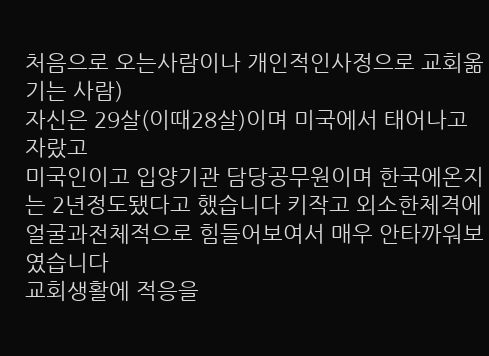처음으로 오는사람이나 개인적인사정으로 교회옮기는 사람)
자신은 29살(이때28살)이며 미국에서 태어나고 자랐고
미국인이고 입양기관 담당공무원이며 한국에온지는 2년정도됐다고 했습니다 키작고 외소한체격에 얼굴과전체적으로 힘들어보여서 매우 안타까워보였습니다
교회생활에 적응을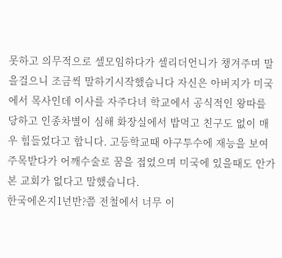못하고 의무적으로 셀모임하다가 셀리더언니가 챙겨주며 말을걸으니 조금씩 말하기시작했습니다 자신은 아버지가 미국에서 목사인데 이사를 자주다녀 학교에서 공식적인 왕따를 당하고 인종차별이 심해 화장실에서 밥먹고 친구도 없이 매우 힘들었다고 합니다. 고등학교때 야구투수에 재능을 보여 주목받다가 어깨수술로 꿈을 접었으며 미국에 있을때도 안가본 교회가 없다고 말했습니다.
한국에온지1년반?쯤 전철에서 너무 이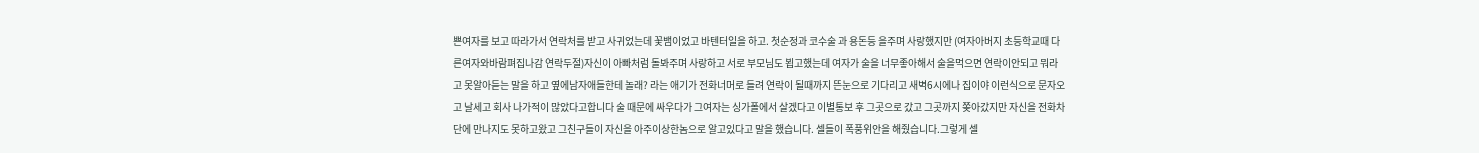쁜여자를 보고 따라가서 연락처를 받고 사귀었는데 꽃뱀이었고 바텐터일을 하고. 첫순정과 코수술 과 용돈등 을주며 사랑했지만 (여자아버지 초등학교때 다른여자와바람펴집나감 연락두절)자신이 아빠처럼 돌봐주며 사랑하고 서로 부모님도 뵙고했는데 여자가 술을 너무좋아해서 술을먹으면 연락이안되고 뭐라고 못알아듣는 말을 하고 옆에남자애들한테 놀래? 라는 애기가 전화너머로 들려 연락이 될때까지 뜬눈으로 기다리고 새벽6시에나 집이야 이런식으로 문자오고 날세고 회사 나가적이 많았다고합니다 술 때문에 싸우다가 그여자는 싱가폴에서 살겠다고 이별통보 후 그곳으로 갔고 그곳까지 쫒아갔지만 자신을 전화차단에 만나지도 못하고왔고 그친구들이 자신을 아주이상한놈으로 알고있다고 말을 했습니다. 셀들이 폭풍위안을 해줬습니다.그렇게 셀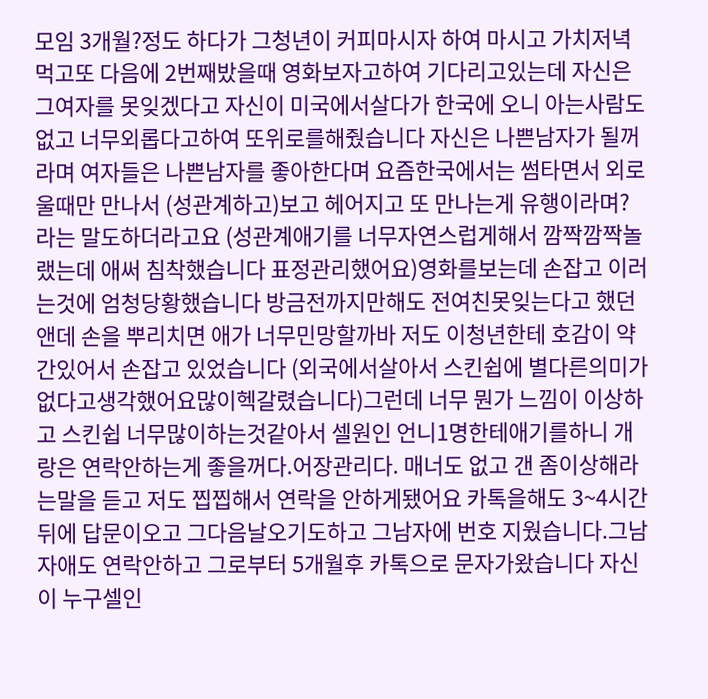모임 3개월?정도 하다가 그청년이 커피마시자 하여 마시고 가치저녁먹고또 다음에 2번째밨을때 영화보자고하여 기다리고있는데 자신은 그여자를 못잊겠다고 자신이 미국에서살다가 한국에 오니 아는사람도없고 너무외롭다고하여 또위로를해줬습니다 자신은 나쁜남자가 될꺼라며 여자들은 나쁜남자를 좋아한다며 요즘한국에서는 썸타면서 외로울때만 만나서 (성관계하고)보고 헤어지고 또 만나는게 유행이라며? 라는 말도하더라고요 (성관계애기를 너무자연스럽게해서 깜짝깜짝놀랬는데 애써 침착했습니다 표정관리했어요)영화를보는데 손잡고 이러는것에 엄청당황했습니다 방금전까지만해도 전여친못잊는다고 했던 앤데 손을 뿌리치면 애가 너무민망할까바 저도 이청년한테 호감이 약간있어서 손잡고 있었습니다 (외국에서살아서 스킨쉽에 별다른의미가 없다고생각했어요많이헥갈렸습니다)그런데 너무 뭔가 느낌이 이상하고 스킨쉽 너무많이하는것같아서 셀원인 언니1명한테애기를하니 개랑은 연락안하는게 좋을꺼다.어장관리다. 매너도 없고 갠 좀이상해라는말을 듣고 저도 찝찝해서 연락을 안하게됐어요 카톡을해도 3~4시간뒤에 답문이오고 그다음날오기도하고 그남자에 번호 지웠습니다.그남자애도 연락안하고 그로부터 5개월후 카톡으로 문자가왔습니다 자신이 누구셀인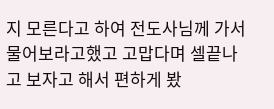지 모른다고 하여 전도사님께 가서 물어보라고했고 고맙다며 셀끝나고 보자고 해서 편하게 봤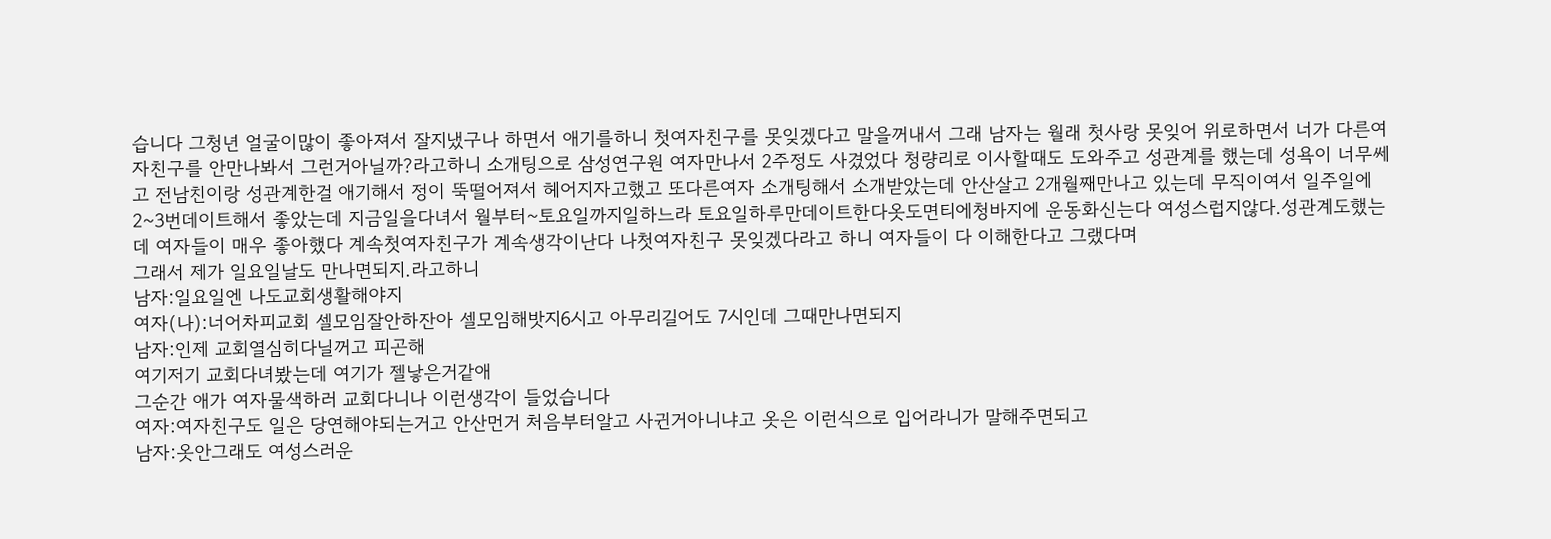습니다 그청년 얼굴이많이 좋아져서 잘지냈구나 하면서 애기를하니 첫여자친구를 못잊겠다고 말을꺼내서 그래 남자는 월래 첫사랑 못잊어 위로하면서 너가 다른여자친구를 안만나봐서 그런거아닐까?라고하니 소개팅으로 삼성연구원 여자만나서 2주정도 사겼었다 청량리로 이사할때도 도와주고 성관계를 했는데 성욕이 너무쎄고 전남친이랑 성관계한걸 애기해서 정이 뚝떨어져서 헤어지자고했고 또다른여자 소개팅해서 소개받았는데 안산살고 2개월째만나고 있는데 무직이여서 일주일에2~3번데이트해서 좋았는데 지금일을다녀서 월부터~토요일까지일하느라 토요일하루만데이트한다옷도면티에청바지에 운동화신는다 여성스럽지않다.성관계도했는데 여자들이 매우 좋아했다 계속첫여자친구가 계속생각이난다 나첫여자친구 못잊겠다라고 하니 여자들이 다 이해한다고 그랬다며
그래서 제가 일요일날도 만나면되지.라고하니
남자:일요일엔 나도교회생활해야지
여자(나):너어차피교회 셀모임잘안하잔아 셀모임해밧지6시고 아무리길어도 7시인데 그때만나면되지
남자:인제 교회열심히다닐꺼고 피곤해
여기저기 교회다녀봤는데 여기가 젤낳은거같애
그순간 애가 여자물색하러 교회다니나 이런생각이 들었습니다
여자:여자친구도 일은 당연해야되는거고 안산먼거 처음부터알고 사귄거아니냐고 옷은 이런식으로 입어라니가 말해주면되고
남자:옷안그래도 여성스러운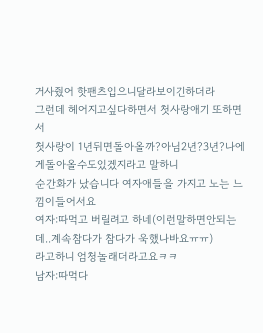거사줬어 핫팬츠입으니달라보이긴하더라
그런데 헤어지고싶다하면서 첫사랑애기 또하면서
첫사랑이 1년뒤면돌아올까?아님2년?3년?나에게돌아올수도있겠지라고 말하니
순간화가 났습니다 여자애들을 가지고 노는 느낌이들어서요
여자:따먹고 버릴려고 하네(이런말하면안되는데..계속참다가 참다가 욱했나바요ㅠㅠ)
라고하니 엄청놀래더라고요ㅋㅋ
남자:따먹다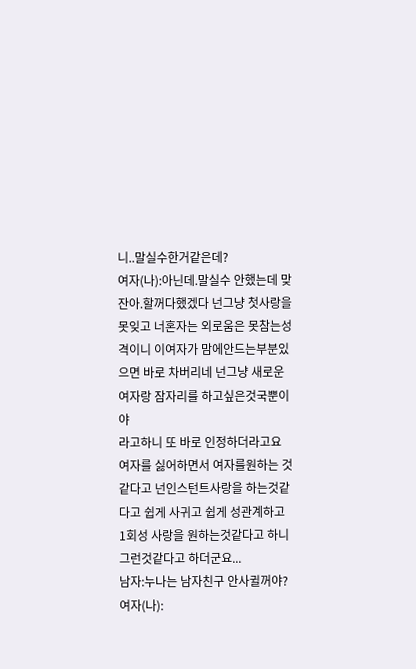니..말실수한거같은데?
여자(나):아닌데.말실수 안했는데 맞잔아.할꺼다했겠다 넌그냥 첫사랑을 못잊고 너혼자는 외로움은 못참는성격이니 이여자가 맘에안드는부분있으면 바로 차버리네 넌그냥 새로운여자랑 잠자리를 하고싶은것국뿐이야
라고하니 또 바로 인정하더라고요
여자를 싫어하면서 여자를원하는 것같다고 넌인스턴트사랑을 하는것같다고 쉽게 사귀고 쉽게 성관계하고
1회성 사랑을 원하는것같다고 하니
그런것같다고 하더군요...
남자:누나는 남자친구 안사귈꺼야?
여자(나):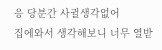응 당분간 사귈생각없어
집에와서 생각해보니 너무 열받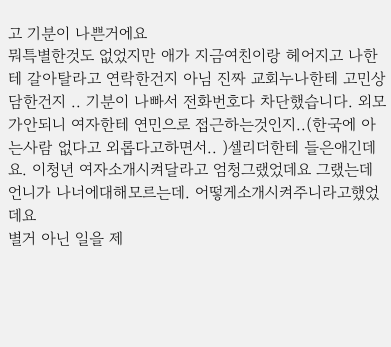고 기분이 나쁜거에요
뭐특별한것도 없었지만 애가 지금여친이랑 헤어지고 나한테 갈아탈라고 연락한건지 아님 진짜 교회누나한테 고민상담한건지 .. 기분이 나빠서 전화번호다 차단했습니다. 외모가안되니 여자한테 연민으로 접근하는것인지..(한국에 아는사람 없다고 외롭다고하면서.. )셀리더한테 들은애긴데요. 이청년 여자소개시켜달라고 엄청그랬었데요 그랬는데 언니가 나너에대해모르는데. 어떻게소개시켜주니라고했었데요
별거 아닌 일을 제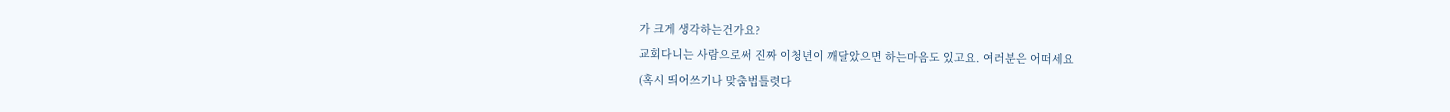가 크게 생각하는건가요?
교회다니는 사람으로써 진짜 이청년이 깨달았으면 하는마음도 있고요. 여러분은 어떠세요
(혹시 띄어쓰기나 맞춤법틀렷다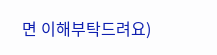면 이해부탁드려요)